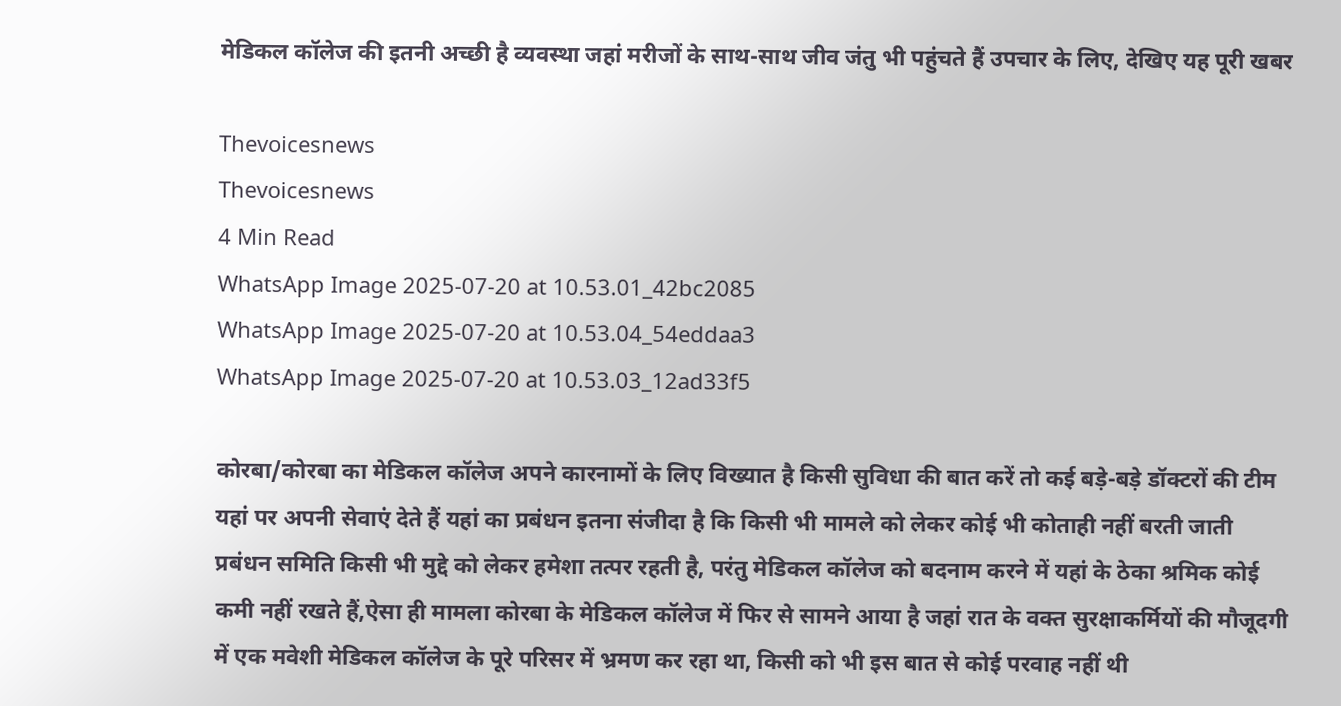मेडिकल कॉलेज की इतनी अच्छी है व्यवस्था जहां मरीजों के साथ-साथ जीव जंतु भी पहुंचते हैं उपचार के लिए, देखिए यह पूरी खबर

Thevoicesnews
Thevoicesnews
4 Min Read
WhatsApp Image 2025-07-20 at 10.53.01_42bc2085
WhatsApp Image 2025-07-20 at 10.53.04_54eddaa3
WhatsApp Image 2025-07-20 at 10.53.03_12ad33f5

कोरबा/कोरबा का मेडिकल कॉलेज अपने कारनामों के लिए विख्यात है किसी सुविधा की बात करें तो कई बड़े-बड़े डॉक्टरों की टीम यहां पर अपनी सेवाएं देते हैं यहां का प्रबंधन इतना संजीदा है कि किसी भी मामले को लेकर कोई भी कोताही नहीं बरती जाती प्रबंधन समिति किसी भी मुद्दे को लेकर हमेशा तत्पर रहती है, परंतु मेडिकल कॉलेज को बदनाम करने में यहां के ठेका श्रमिक कोई कमी नहीं रखते हैं,ऐसा ही मामला कोरबा के मेडिकल कॉलेज में फिर से सामने आया है जहां रात के वक्त सुरक्षाकर्मियों की मौजूदगी में एक मवेशी मेडिकल कॉलेज के पूरे परिसर में भ्रमण कर रहा था, किसी को भी इस बात से कोई परवाह नहीं थी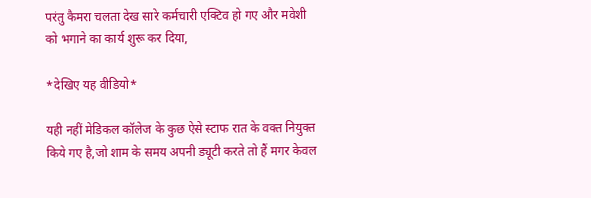परंतु कैमरा चलता देख सारे कर्मचारी एक्टिव हो गए और मवेशी को भगाने का कार्य शुरू कर दिया,

*देखिए यह वीडियो*

यही नहीं मेडिकल कॉलेज के कुछ ऐसे स्टाफ रात के वक्त नियुक्त किये गए है,जो शाम के समय अपनी ड्यूटी करते तो हैं मगर केवल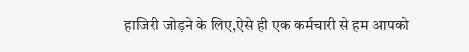हाजिरी जोड़ने के लिए,ऐसे ही एक कर्मचारी से हम आपको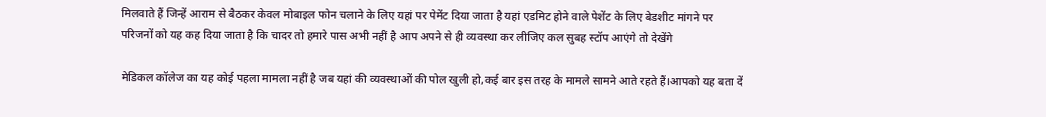मिलवाते हैं जिन्हें आराम से बैठकर केवल मोबाइल फोन चलाने के लिए यहां पर पेमेंट दिया जाता है यहां एडमिट होने वाले पेशेंट के लिए बेडशीट मांगने पर परिजनों को यह कह दिया जाता है कि चादर तो हमारे पास अभी नहीं है आप अपने से ही व्यवस्था कर लीजिए कल सुबह स्टॉप आएंगे तो देखेंगे

मेडिकल कॉलेज का यह कोई पहला मामला नहीं है जब यहां की व्यवस्थाओं की पोल खुली हो,कई बार इस तरह के मामले सामने आते रहते हैं।आपको यह बता दें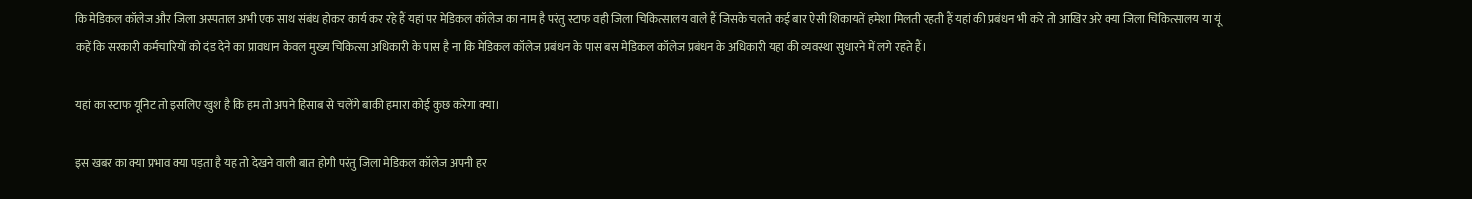कि मेडिकल कॉलेज और जिला अस्पताल अभी एक साथ संबंध होकर कार्य कर रहे हैं यहां पर मेडिकल कॉलेज का नाम है परंतु स्टाफ वही जिला चिकित्सालय वाले हैं जिसके चलते कई बार ऐसी शिकायतें हमेशा मिलती रहती हैं यहां की प्रबंधन भी करे तो आखिर अरे क्या जिला चिकित्सालय या यूं कहें कि सरकारी कर्मचारियों को दंड देने का प्रावधान केवल मुख्य चिकित्सा अधिकारी के पास है ना कि मेडिकल कॉलेज प्रबंधन के पास बस मेडिकल कॉलेज प्रबंधन के अधिकारी यहा की व्यवस्था सुधारने में लगे रहते हैं।

यहां का स्टाफ यूनिट तो इसलिए खुश है कि हम तो अपने हिसाब से चलेंगे बाकी हमारा कोई कुछ करेगा क्या।

इस खबर का क्या प्रभाव क्या पड़ता है यह तो देखने वाली बात होगी परंतु जिला मेडिकल कॉलेज अपनी हर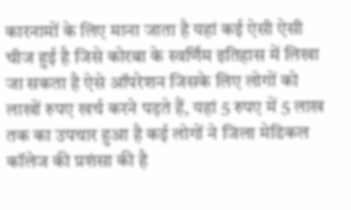कारनामों के लिए माना जाता है यहां कई ऐसी ऐसी चीज हुई है जिसे कोरबा के स्वर्णिम इतिहास में लिखा जा सकता है ऐसे ऑपरेशन जिसके लिए लोगों को लाखों रुपए खर्च करने पड़ते हैं, यहां 5 रुपए में 5 लाख तक का उपचार हुआ है कई लोगों ने जिला मेडिकल कॉलेज की प्रशंसा की है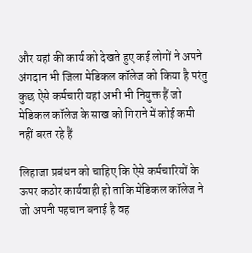और यहां की कार्य को देखते हुए कई लोगों ने अपने अंगदान भी जिला मेडिकल कॉलेज को किया है परंतु कुछ ऐसे कर्मचारी यहां अभी भी नियुक्त हैं जो मेडिकल कॉलेज के साख को गिराने में कोई कमी नहीं बरत रहे हैं

लिहाजा प्रबंधन को चाहिए कि ऐसे कर्मचारियों के ऊपर कठोर कार्यवाही हो ताकि मेडिकल कॉलेज ने जो अपनी पहचान बनाई है वह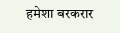हमेशा बरकरार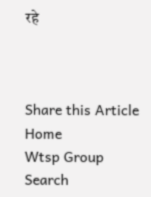रहे



Share this Article
Home
Wtsp Group
Search